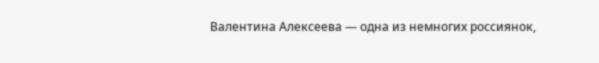Валентина Алексеева — одна из немногих россиянок,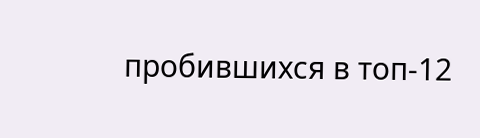пробившихся в топ-12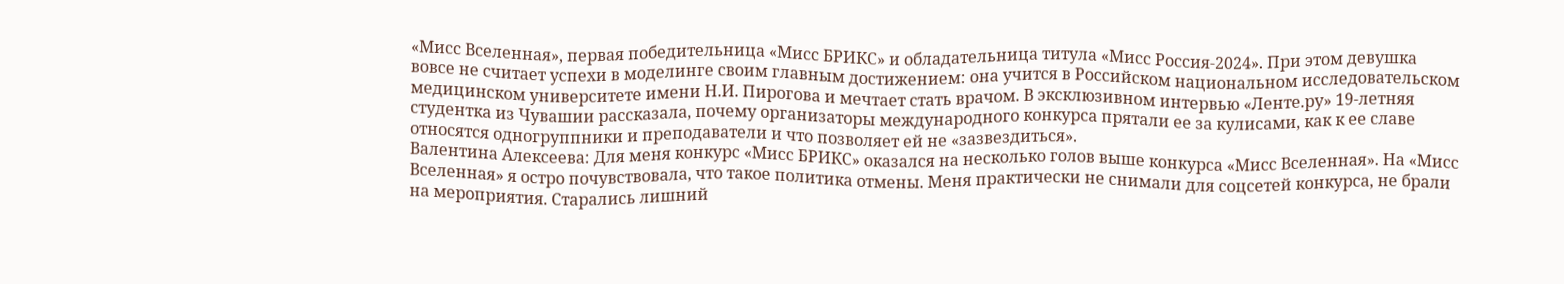«Мисс Вселенная», первая победительница «Мисс БРИКС» и обладательница титула «Мисс Россия-2024». При этом девушка вовсе не считает успехи в моделинге своим главным достижением: она учится в Российском национальном исследовательском медицинском университете имени Н.И. Пирогова и мечтает стать врачом. В эксклюзивном интервью «Ленте.ру» 19-летняя студентка из Чувашии рассказала, почему организаторы международного конкурса прятали ее за кулисами, как к ее славе относятся одногруппники и преподаватели и что позволяет ей не «зазвездиться».
Валентина Алексеева: Для меня конкурс «Мисс БРИКС» оказался на несколько голов выше конкурса «Мисс Вселенная». На «Мисс Вселенная» я остро почувствовала, что такое политика отмены. Меня практически не снимали для соцсетей конкурса, не брали на мероприятия. Старались лишний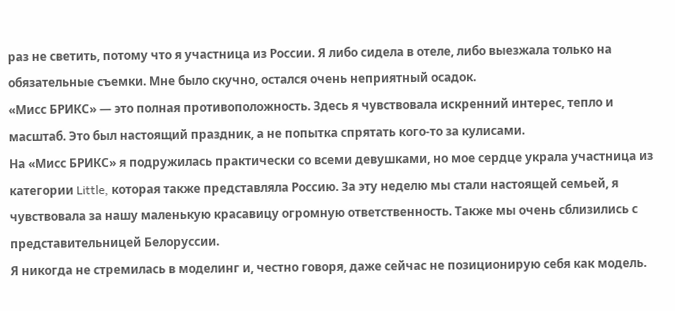раз не светить, потому что я участница из России. Я либо сидела в отеле, либо выезжала только на обязательные съемки. Мне было скучно, остался очень неприятный осадок.
«Мисс БРИКС» — это полная противоположность. Здесь я чувствовала искренний интерес, тепло и масштаб. Это был настоящий праздник, а не попытка спрятать кого-то за кулисами.
На «Мисс БРИКС» я подружилась практически со всеми девушками, но мое сердце украла участница из категории Little, которая также представляла Россию. За эту неделю мы стали настоящей семьей, я чувствовала за нашу маленькую красавицу огромную ответственность. Также мы очень сблизились с представительницей Белоруссии.
Я никогда не стремилась в моделинг и, честно говоря, даже сейчас не позиционирую себя как модель.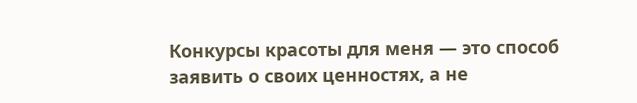Конкурсы красоты для меня — это способ заявить о своих ценностях, а не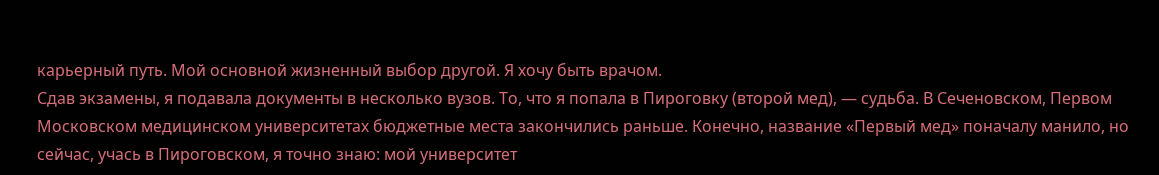карьерный путь. Мой основной жизненный выбор другой. Я хочу быть врачом.
Сдав экзамены, я подавала документы в несколько вузов. То, что я попала в Пироговку (второй мед), — судьба. В Сеченовском, Первом Московском медицинском университетах бюджетные места закончились раньше. Конечно, название «Первый мед» поначалу манило, но сейчас, учась в Пироговском, я точно знаю: мой университет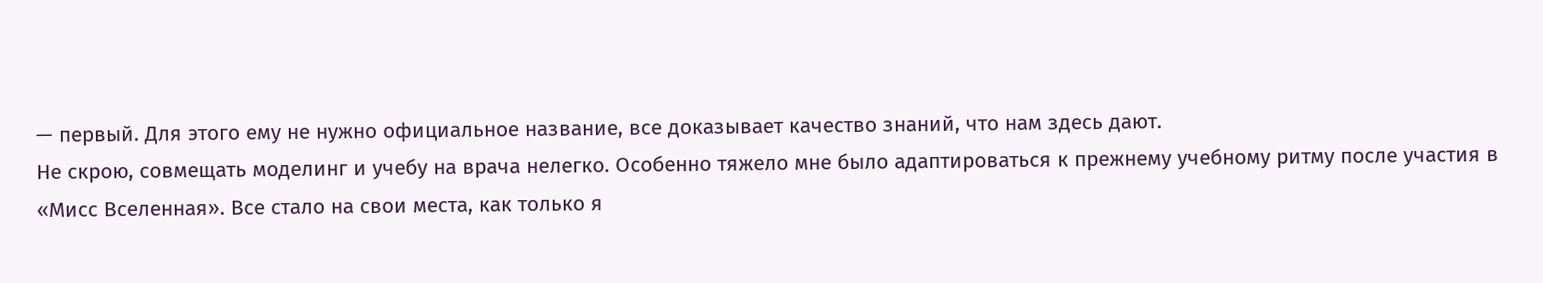— первый. Для этого ему не нужно официальное название, все доказывает качество знаний, что нам здесь дают.
Не скрою, совмещать моделинг и учебу на врача нелегко. Особенно тяжело мне было адаптироваться к прежнему учебному ритму после участия в «Мисс Вселенная». Все стало на свои места, как только я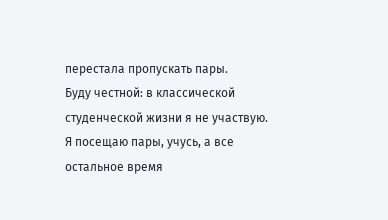перестала пропускать пары.
Буду честной: в классической студенческой жизни я не участвую. Я посещаю пары, учусь, а все остальное время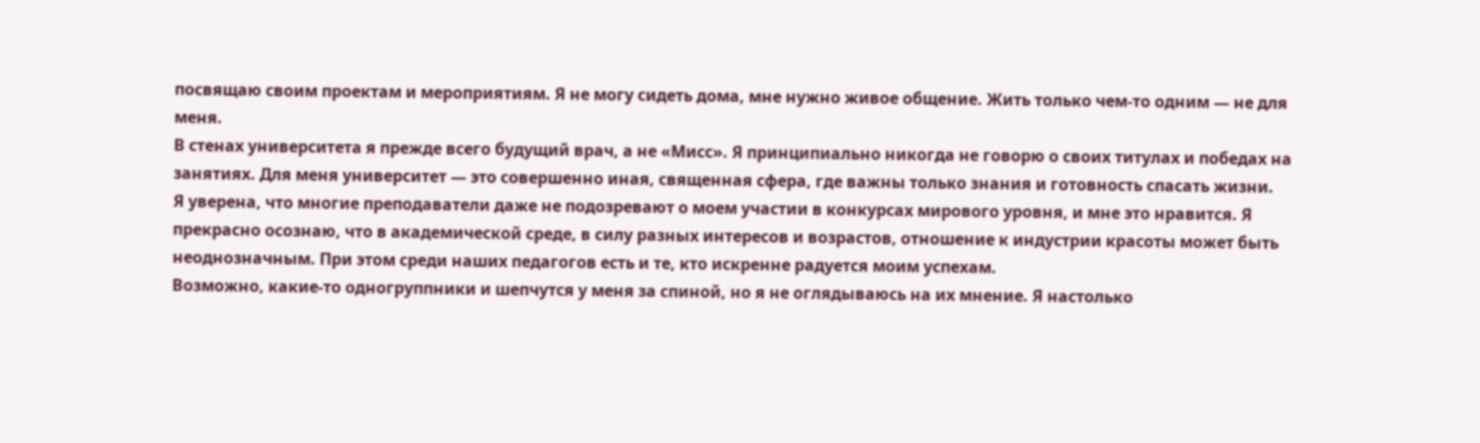посвящаю своим проектам и мероприятиям. Я не могу сидеть дома, мне нужно живое общение. Жить только чем-то одним — не для меня.
В стенах университета я прежде всего будущий врач, а не «Мисс». Я принципиально никогда не говорю о своих титулах и победах на занятиях. Для меня университет — это совершенно иная, священная сфера, где важны только знания и готовность спасать жизни.
Я уверена, что многие преподаватели даже не подозревают о моем участии в конкурсах мирового уровня, и мне это нравится. Я прекрасно осознаю, что в академической среде, в силу разных интересов и возрастов, отношение к индустрии красоты может быть неоднозначным. При этом среди наших педагогов есть и те, кто искренне радуется моим успехам.
Возможно, какие-то одногруппники и шепчутся у меня за спиной, но я не оглядываюсь на их мнение. Я настолько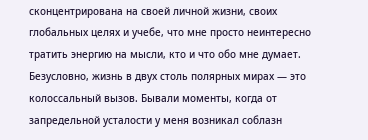сконцентрирована на своей личной жизни, своих глобальных целях и учебе, что мне просто неинтересно тратить энергию на мысли, кто и что обо мне думает.
Безусловно, жизнь в двух столь полярных мирах — это колоссальный вызов. Бывали моменты, когда от запредельной усталости у меня возникал соблазн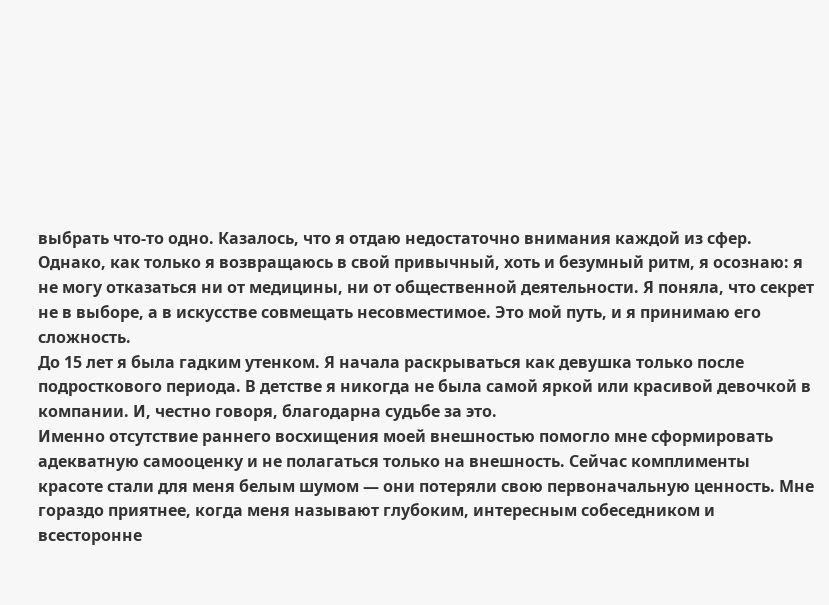выбрать что-то одно. Казалось, что я отдаю недостаточно внимания каждой из сфер.
Однако, как только я возвращаюсь в свой привычный, хоть и безумный ритм, я осознаю: я не могу отказаться ни от медицины, ни от общественной деятельности. Я поняла, что секрет не в выборе, а в искусстве совмещать несовместимое. Это мой путь, и я принимаю его сложность.
До 15 лет я была гадким утенком. Я начала раскрываться как девушка только после подросткового периода. В детстве я никогда не была самой яркой или красивой девочкой в компании. И, честно говоря, благодарна судьбе за это.
Именно отсутствие раннего восхищения моей внешностью помогло мне сформировать адекватную самооценку и не полагаться только на внешность. Сейчас комплименты красоте стали для меня белым шумом — они потеряли свою первоначальную ценность. Мне гораздо приятнее, когда меня называют глубоким, интересным собеседником и всесторонне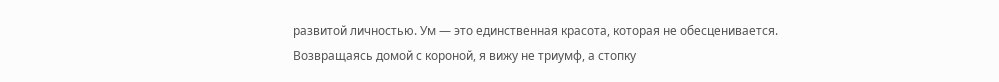развитой личностью. Ум — это единственная красота, которая не обесценивается.
Возвращаясь домой с короной, я вижу не триумф, а стопку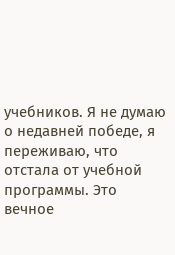учебников. Я не думаю о недавней победе, я переживаю, что отстала от учебной программы. Это вечное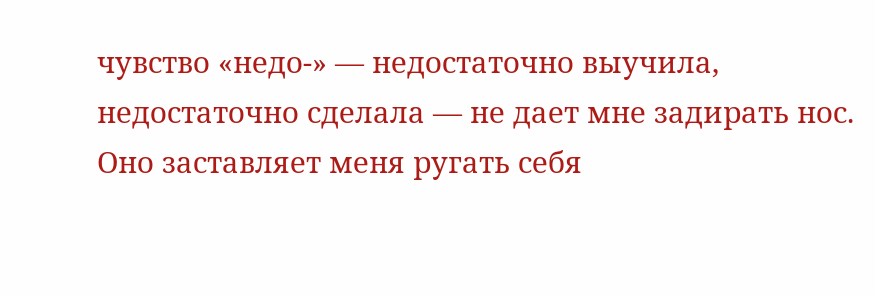чувство «недо-» — недостаточно выучила, недостаточно сделала — не дает мне задирать нос. Оно заставляет меня ругать себя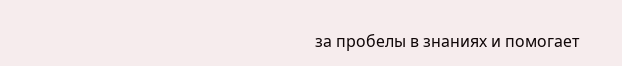за пробелы в знаниях и помогает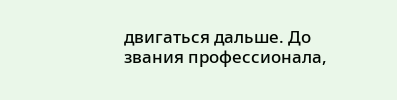двигаться дальше. До звания профессионала,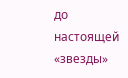до настоящей «звезды»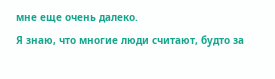мне еще очень далеко.
Я знаю, что многие люди считают, будто за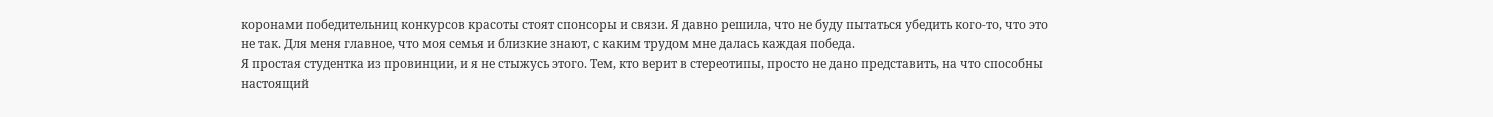коронами победительниц конкурсов красоты стоят спонсоры и связи. Я давно решила, что не буду пытаться убедить кого-то, что это не так. Для меня главное, что моя семья и близкие знают, с каким трудом мне далась каждая победа.
Я простая студентка из провинции, и я не стыжусь этого. Тем, кто верит в стереотипы, просто не дано представить, на что способны настоящий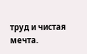труд и чистая мечта.